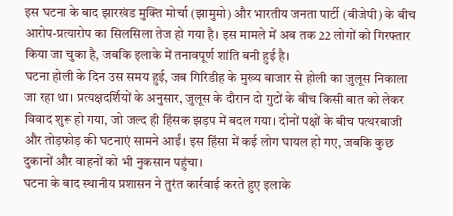इस घटना के बाद झारखंड मुक्ति मोर्चा (झामुमो) और भारतीय जनता पार्टी (बीजेपी) के बीच आरोप-प्रत्यारोप का सिलसिला तेज हो गया है। इस मामले में अब तक 22 लोगों को गिरफ्तार किया जा चुका है, जबकि इलाके में तनावपूर्ण शांति बनी हुई है।
घटना होली के दिन उस समय हुई, जब गिरिडीह के मुख्य बाजार से होली का जुलूस निकाला जा रहा था। प्रत्यक्षदर्शियों के अनुसार, जुलूस के दौरान दो गुटों के बीच किसी बात को लेकर विवाद शुरू हो गया, जो जल्द ही हिंसक झड़प में बदल गया। दोनों पक्षों के बीच पत्थरबाजी और तोड़फोड़ की घटनाएं सामने आईं। इस हिंसा में कई लोग घायल हो गए, जबकि कुछ दुकानों और वाहनों को भी नुकसान पहुंचा।
घटना के बाद स्थानीय प्रशासन ने तुरंत कार्रवाई करते हुए इलाके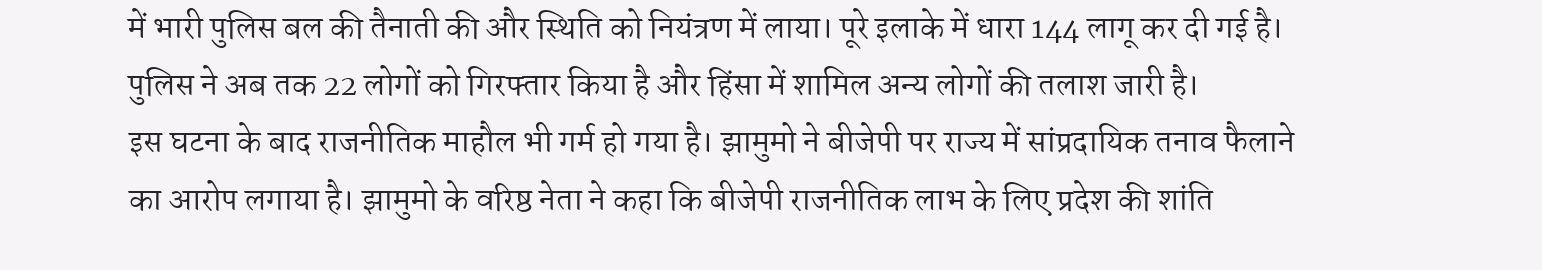में भारी पुलिस बल की तैनाती की और स्थिति को नियंत्रण में लाया। पूरे इलाके में धारा 144 लागू कर दी गई है। पुलिस ने अब तक 22 लोगों को गिरफ्तार किया है और हिंसा में शामिल अन्य लोगों की तलाश जारी है।
इस घटना के बाद राजनीतिक माहौल भी गर्म हो गया है। झामुमो ने बीजेपी पर राज्य में सांप्रदायिक तनाव फैलाने का आरोप लगाया है। झामुमो के वरिष्ठ नेता ने कहा कि बीजेपी राजनीतिक लाभ के लिए प्रदेश की शांति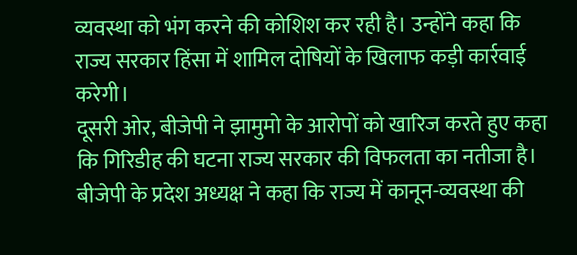व्यवस्था को भंग करने की कोशिश कर रही है। उन्होंने कहा कि राज्य सरकार हिंसा में शामिल दोषियों के खिलाफ कड़ी कार्रवाई करेगी।
दूसरी ओर, बीजेपी ने झामुमो के आरोपों को खारिज करते हुए कहा कि गिरिडीह की घटना राज्य सरकार की विफलता का नतीजा है। बीजेपी के प्रदेश अध्यक्ष ने कहा कि राज्य में कानून-व्यवस्था की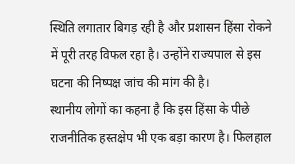स्थिति लगातार बिगड़ रही है और प्रशासन हिंसा रोकने में पूरी तरह विफल रहा है। उन्होंने राज्यपाल से इस घटना की निष्पक्ष जांच की मांग की है।
स्थानीय लोगों का कहना है कि इस हिंसा के पीछे राजनीतिक हस्तक्षेप भी एक बड़ा कारण है। फिलहाल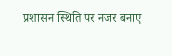प्रशासन स्थिति पर नजर बनाए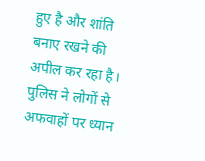हुए है और शांति बनाए रखने की अपील कर रहा है। पुलिस ने लोगों से अफवाहों पर ध्यान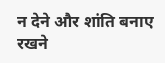न देने और शांति बनाए रखने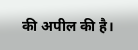की अपील की है।